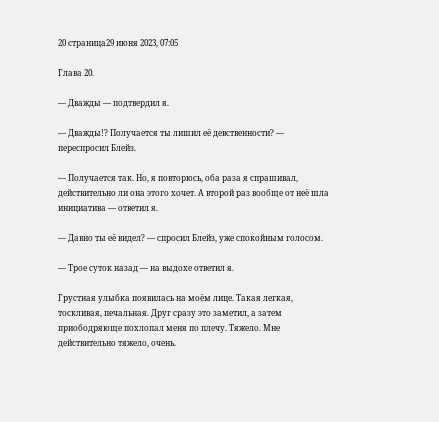20 страница29 июня 2023, 07:05

Глава 20.

— Дважды — подтвердил я.

— Дважды!? Получается ты лишил её девственности? — переспросил Блейз.

— Получается так. Но, я повторюсь, оба раза я спрашивал, действительно ли она этого хочет. А второй раз вообще от неё шла инициатива — ответил я.

— Давно ты её видел? — спросил Блейз, уже спокойным голосом.

— Трое суток назад — на выдохе ответил я.

Грустная улыбка появилась на моём лице. Такая легкая, тоскливая, печальная. Друг сразу это заметил, а затем приободряюще похлопал меня по плечу. Тяжело. Мне действительно тяжело, очень.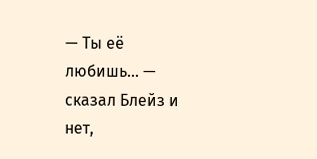— Ты её любишь... — сказал Блейз и нет,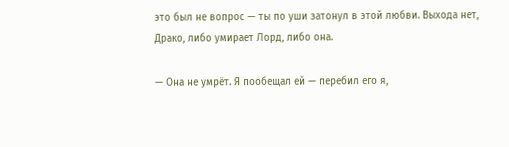это был не вопрос — ты по уши затонул в этой любви. Выхода нет, Драко, либо умирает Лорд, либо она.

— Она не умрёт. Я пообещал ей — перебил его я,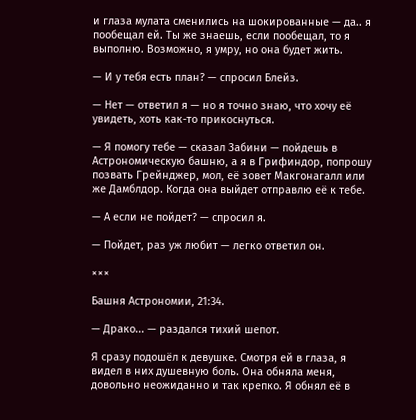и глаза мулата сменились на шокированные — да.. я пообещал ей. Ты же знаешь, если пообещал, то я выполню. Возможно, я умру, но она будет жить.

— И у тебя есть план? — спросил Блейз.

— Нет — ответил я — но я точно знаю, что хочу её увидеть, хоть как-то прикоснуться.

— Я помогу тебе — сказал Забини — пойдешь в Астрономическую башню, а я в Грифиндор, попрошу позвать Грейнджер, мол, её зовет Макгонагалл или же Дамблдор. Когда она выйдет отправлю её к тебе.

— А если не пойдет? — спросил я.

— Пойдет, раз уж любит — легко ответил он.

×××

Башня Астрономии, 21:34.

— Драко... — раздался тихий шепот.

Я сразу подошёл к девушке. Смотря ей в глаза, я видел в них душевную боль. Она обняла меня, довольно неожиданно и так крепко. Я обнял её в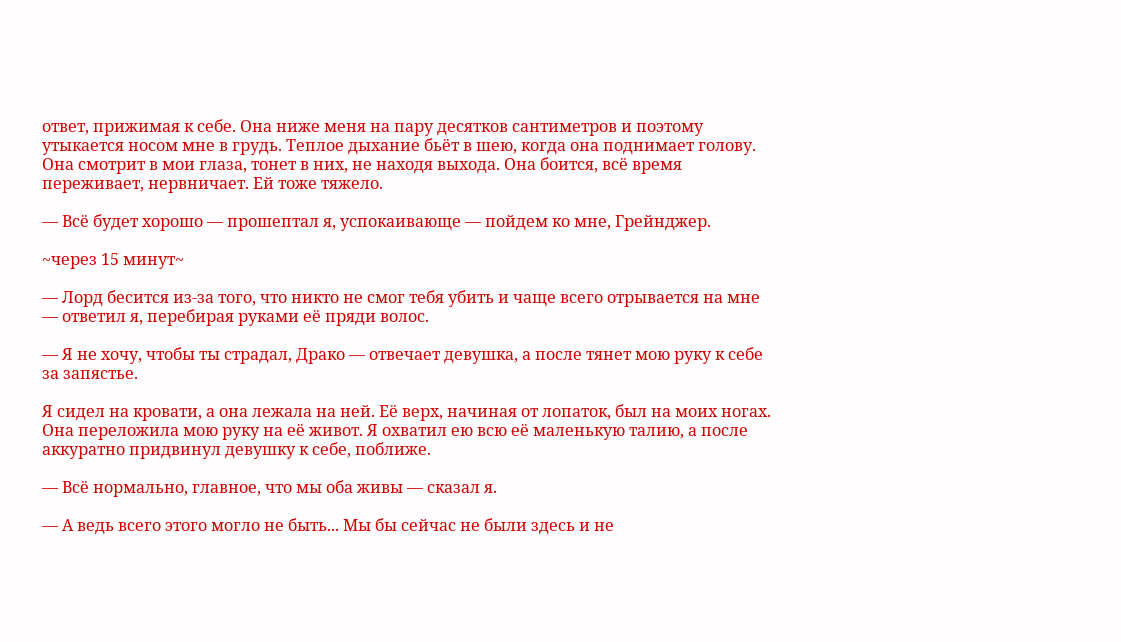ответ, прижимая к себе. Она ниже меня на пару десятков сантиметров и поэтому утыкается носом мне в грудь. Теплое дыхание бьёт в шею, когда она поднимает голову. Она смотрит в мои глаза, тонет в них, не находя выхода. Она боится, всё время переживает, нервничает. Ей тоже тяжело.

— Всё будет хорошо — прошептал я, успокаивающе — пойдем ко мне, Грейнджер.

~через 15 минут~

— Лорд бесится из-за того, что никто не смог тебя убить и чаще всего отрывается на мне — ответил я, перебирая руками её пряди волос.

— Я не хочу, чтобы ты страдал, Драко — отвечает девушка, а после тянет мою руку к себе за запястье.

Я сидел на кровати, а она лежала на ней. Её верх, начиная от лопаток, был на моих ногах. Она переложила мою руку на её живот. Я охватил ею всю её маленькую талию, а после аккуратно придвинул девушку к себе, поближе.

— Всё нормально, главное, что мы оба живы — сказал я.

— А ведь всего этого могло не быть... Мы бы сейчас не были здесь и не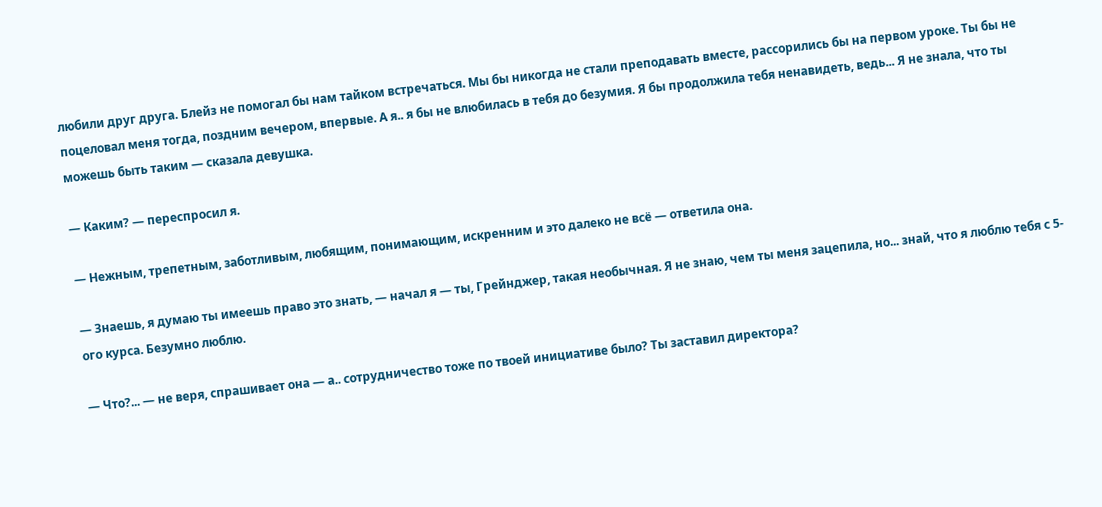любили друг друга. Блейз не помогал бы нам тайком встречаться. Мы бы никогда не стали преподавать вместе, рассорились бы на первом уроке. Ты бы не поцеловал меня тогда, поздним вечером, впервые. А я.. я бы не влюбилась в тебя до безумия. Я бы продолжила тебя ненавидеть, ведь... Я не знала, что ты можешь быть таким — сказала девушка.

— Каким? — переспросил я.

— Нежным, трепетным, заботливым, любящим, понимающим, искренним и это далеко не всё — ответила она.

— Знаешь, я думаю ты имеешь право это знать, — начал я — ты, Грейнджер, такая необычная. Я не знаю, чем ты меня зацепила, но... знай, что я люблю тебя с 5-ого курса. Безумно люблю.

— Что?... — не веря, спрашивает она — а.. сотрудничество тоже по твоей инициативе было? Ты заставил директора?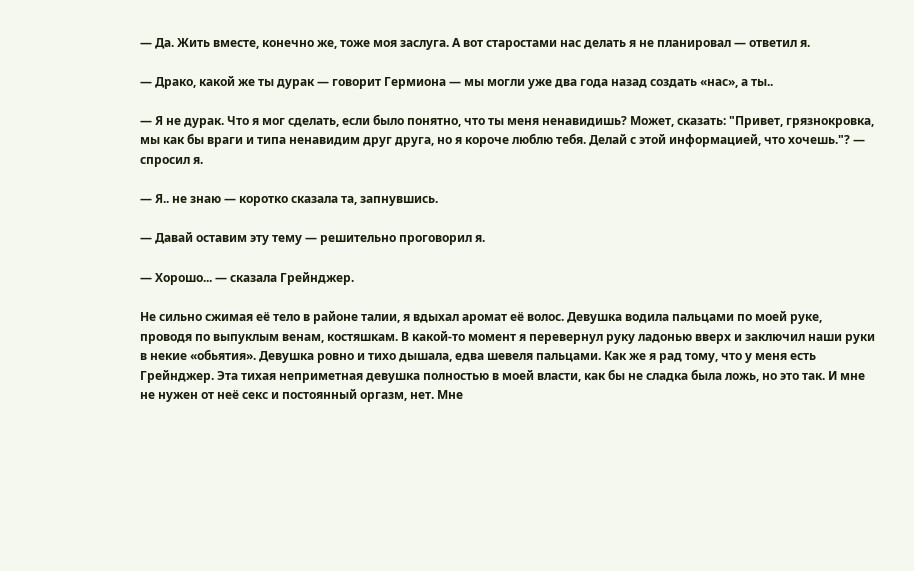— Да. Жить вместе, конечно же, тоже моя заслуга. А вот старостами нас делать я не планировал — ответил я.

— Драко, какой же ты дурак — говорит Гермиона — мы могли уже два года назад создать «нас», а ты..

— Я не дурак. Что я мог сделать, если было понятно, что ты меня ненавидишь? Может, сказать: "Привет, грязнокровка, мы как бы враги и типа ненавидим друг друга, но я короче люблю тебя. Делай с этой информацией, что хочешь."? — спросил я.

— Я.. не знаю — коротко сказала та, запнувшись.

— Давай оставим эту тему — решительно проговорил я.

— Хорошо... — сказала Грейнджер.

Не сильно сжимая её тело в районе талии, я вдыхал аромат её волос. Девушка водила пальцами по моей руке, проводя по выпуклым венам, костяшкам. В какой-то момент я перевернул руку ладонью вверх и заключил наши руки в некие «обьятия». Девушка ровно и тихо дышала, едва шевеля пальцами. Как же я рад тому, что у меня есть Грейнджер. Эта тихая неприметная девушка полностью в моей власти, как бы не сладка была ложь, но это так. И мне не нужен от неё секс и постоянный оргазм, нет. Мне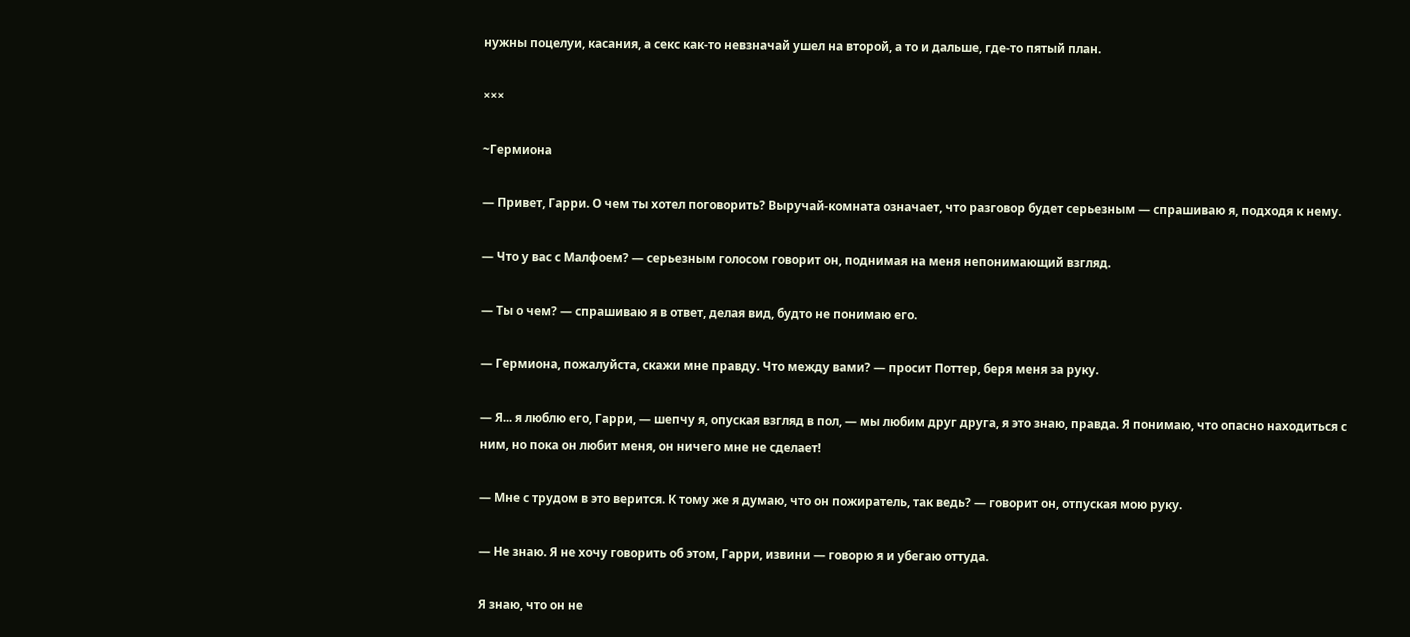нужны поцелуи, касания, а секс как-то невзначай ушел на второй, а то и дальше, где-то пятый план.

×××

~Гермиона

— Привет, Гарри. О чем ты хотел поговорить? Выручай-комната означает, что разговор будет серьезным — спрашиваю я, подходя к нему.

— Что у вас с Малфоем? — серьезным голосом говорит он, поднимая на меня непонимающий взгляд.

— Ты о чем? — спрашиваю я в ответ, делая вид, будто не понимаю его.

— Гермиона, пожалуйста, скажи мне правду. Что между вами? — просит Поттер, беря меня за руку.

— Я... я люблю его, Гарри, — шепчу я, опуская взгляд в пол, — мы любим друг друга, я это знаю, правда. Я понимаю, что опасно находиться с ним, но пока он любит меня, он ничего мне не сделает!

— Мне с трудом в это верится. К тому же я думаю, что он пожиратель, так ведь? — говорит он, отпуская мою руку.

— Не знаю. Я не хочу говорить об этом, Гарри, извини — говорю я и убегаю оттуда.

Я знаю, что он не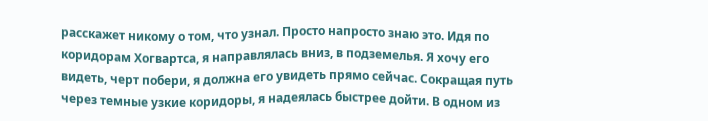расскажет никому о том, что узнал. Просто напросто знаю это. Идя по коридорам Хогвартса, я направлялась вниз, в подземелья. Я хочу его видеть, черт побери, я должна его увидеть прямо сейчас. Сокращая путь через темные узкие коридоры, я надеялась быстрее дойти. В одном из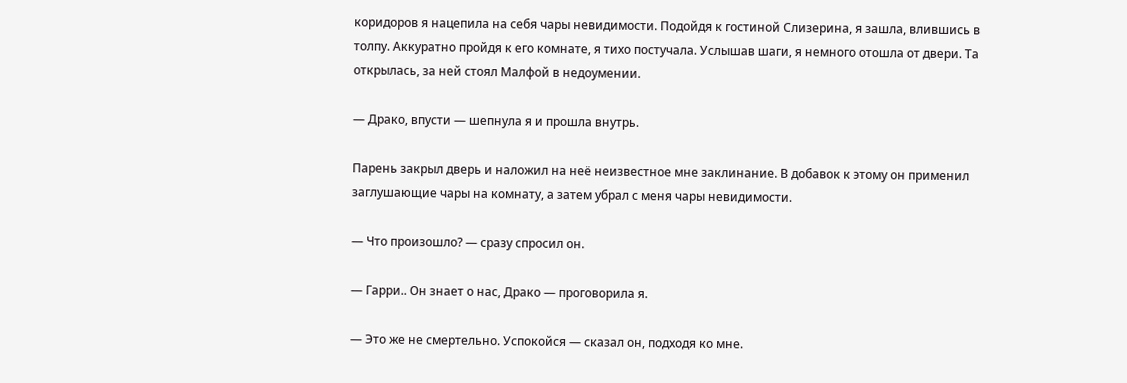коридоров я нацепила на себя чары невидимости. Подойдя к гостиной Слизерина, я зашла, влившись в толпу. Аккуратно пройдя к его комнате, я тихо постучала. Услышав шаги, я немного отошла от двери. Та открылась, за ней стоял Малфой в недоумении.

— Драко, впусти — шепнула я и прошла внутрь.

Парень закрыл дверь и наложил на неё неизвестное мне заклинание. В добавок к этому он применил заглушающие чары на комнату, а затем убрал с меня чары невидимости.

— Что произошло? — сразу спросил он.

— Гарри.. Он знает о нас, Драко — проговорила я.

— Это же не смертельно. Успокойся — сказал он, подходя ко мне.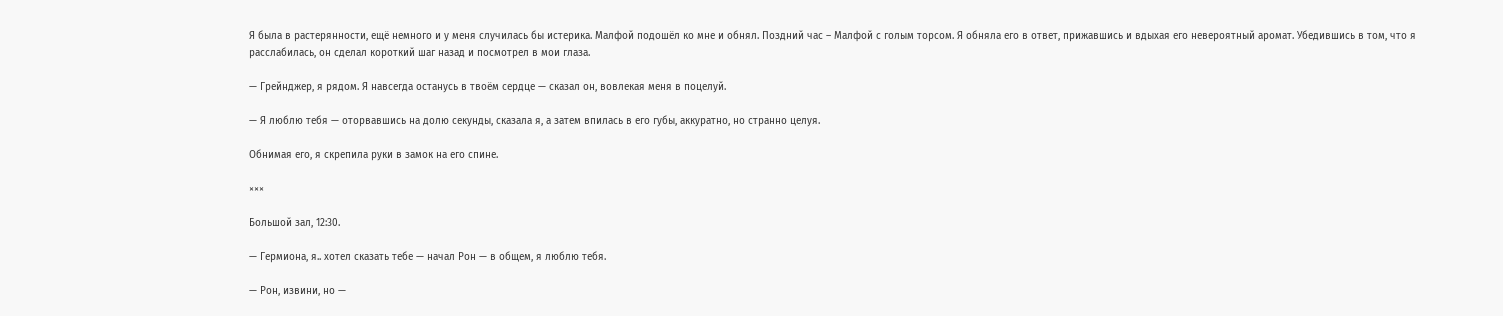Я была в растерянности, ещё немного и у меня случилась бы истерика. Малфой подошёл ко мне и обнял. Поздний час – Малфой с голым торсом. Я обняла его в ответ, прижавшись и вдыхая его невероятный аромат. Убедившись в том, что я расслабилась, он сделал короткий шаг назад и посмотрел в мои глаза.

— Грейнджер, я рядом. Я навсегда останусь в твоём сердце — сказал он, вовлекая меня в поцелуй.

— Я люблю тебя — оторвавшись на долю секунды, сказала я, а затем впилась в его губы, аккуратно, но странно целуя.

Обнимая его, я скрепила руки в замок на его спине.

×××

Большой зал, 12:30.

— Гермиона, я.. хотел сказать тебе — начал Рон — в общем, я люблю тебя.

— Рон, извини, но —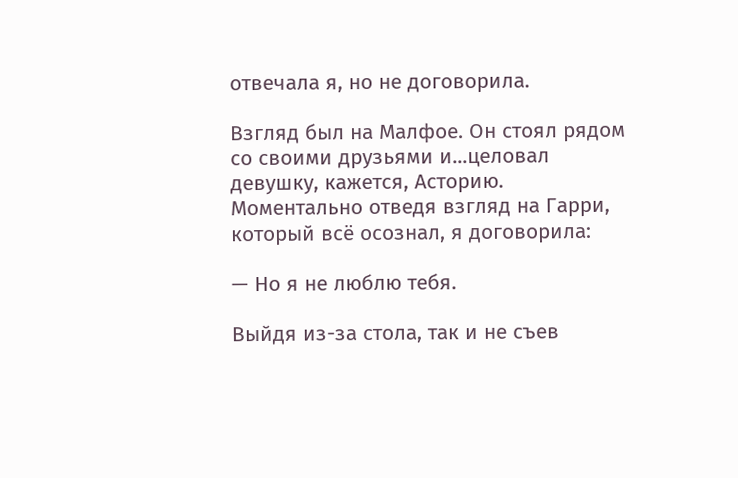отвечала я, но не договорила.

Взгляд был на Малфое. Он стоял рядом со своими друзьями и...целовал девушку, кажется, Асторию. Моментально отведя взгляд на Гарри, который всё осознал, я договорила:

— Но я не люблю тебя.

Выйдя из-за стола, так и не съев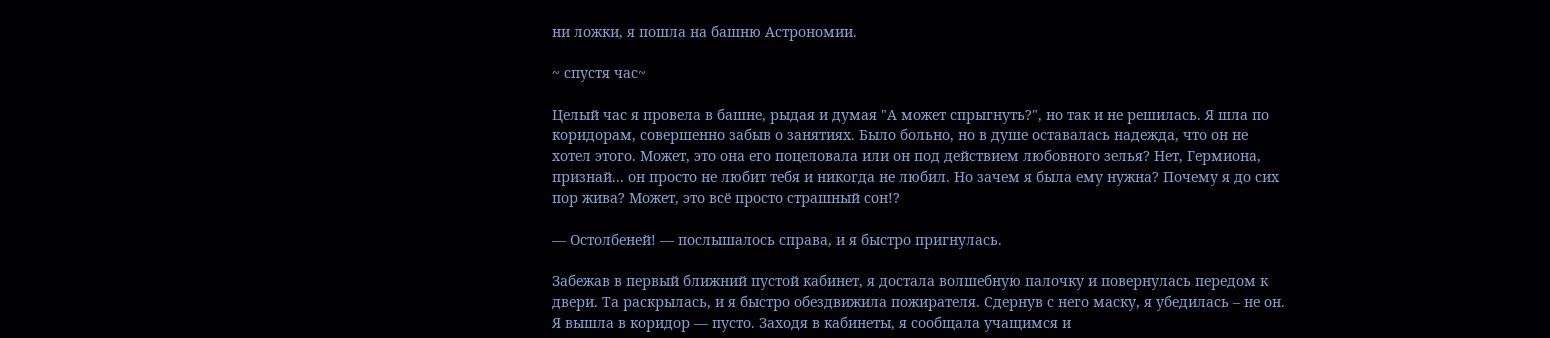ни ложки, я пошла на башню Астрономии.

~ спустя час~

Целый час я провела в башне, рыдая и думая "А может спрыгнуть?", но так и не решилась. Я шла по коридорам, совершенно забыв о занятиях. Было больно, но в душе оставалась надежда, что он не хотел этого. Может, это она его поцеловала или он под действием любовного зелья? Нет, Гермиона, признай... он просто не любит тебя и никогда не любил. Но зачем я была ему нужна? Почему я до сих пор жива? Может, это всё просто страшный сон!?

— Остолбеней! — послышалось справа, и я быстро пригнулась.

Забежав в первый ближний пустой кабинет, я достала волшебную палочку и повернулась передом к двери. Та раскрылась, и я быстро обездвижила пожирателя. Сдернув с него маску, я убедилась – не он. Я вышла в коридор — пусто. Заходя в кабинеты, я сообщала учащимся и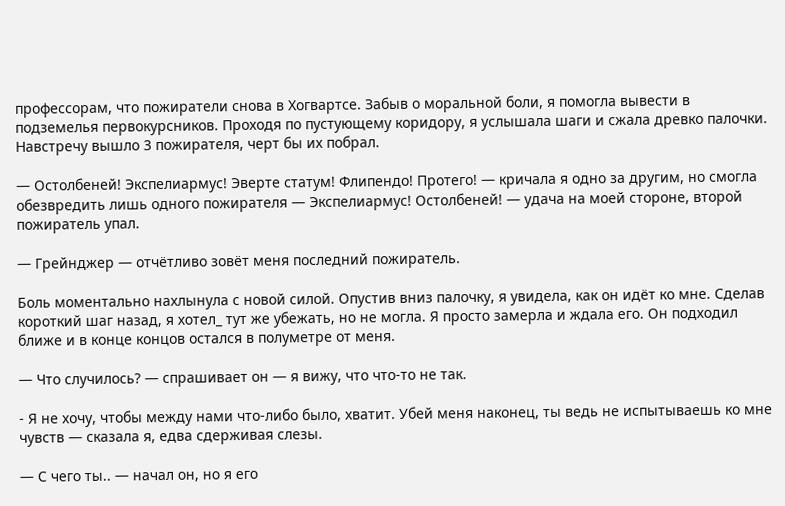профессорам, что пожиратели снова в Хогвартсе. Забыв о моральной боли, я помогла вывести в подземелья первокурсников. Проходя по пустующему коридору, я услышала шаги и сжала древко палочки. Навстречу вышло 3 пожирателя, черт бы их побрал.

— Остолбеней! Экспелиармус! Эверте статум! Флипендо! Протего! — кричала я одно за другим, но смогла обезвредить лишь одного пожирателя — Экспелиармус! Остолбеней! — удача на моей стороне, второй пожиратель упал.

— Грейнджер — отчётливо зовёт меня последний пожиратель.

Боль моментально нахлынула с новой силой. Опустив вниз палочку, я увидела, как он идёт ко мне. Сделав короткий шаг назад, я хотел_ тут же убежать, но не могла. Я просто замерла и ждала его. Он подходил ближе и в конце концов остался в полуметре от меня.

— Что случилось? — спрашивает он — я вижу, что что-то не так.

- Я не хочу, чтобы между нами что-либо было, хватит. Убей меня наконец, ты ведь не испытываешь ко мне чувств — сказала я, едва сдерживая слезы.

— С чего ты.. — начал он, но я его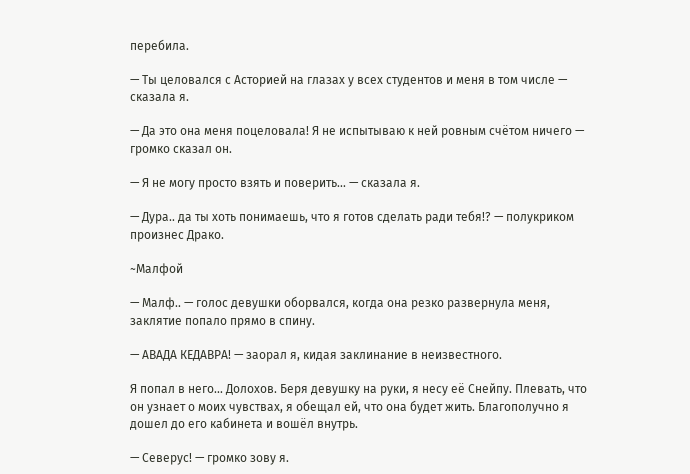перебила.

— Ты целовался с Асторией на глазах у всех студентов и меня в том числе — сказала я.

— Да это она меня поцеловала! Я не испытываю к ней ровным счётом ничего — громко сказал он.

— Я не могу просто взять и поверить... — сказала я.

— Дура.. да ты хоть понимаешь, что я готов сделать ради тебя!? — полукриком произнес Драко.

~Малфой

— Малф.. — голос девушки оборвался, когда она резко развернула меня, заклятие попало прямо в спину.

— АВАДА КЕДАВРА! — заорал я, кидая заклинание в неизвестного.

Я попал в него... Долохов. Беря девушку на руки, я несу её Снейпу. Плевать, что он узнает о моих чувствах, я обещал ей, что она будет жить. Благополучно я дошел до его кабинета и вошёл внутрь.

— Северус! — громко зову я.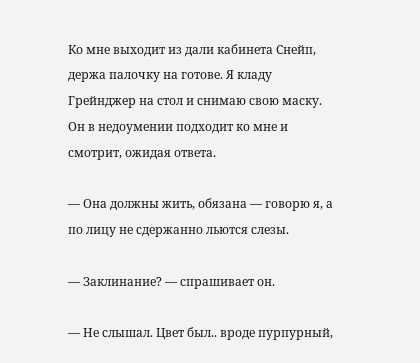Ко мне выходит из дали кабинета Снейп, держа палочку на готове. Я кладу Грейнджер на стол и снимаю свою маску. Он в недоумении подходит ко мне и смотрит, ожидая ответа.

— Она должны жить, обязана — говорю я, а по лицу не сдержанно льются слезы.

— Заклинание? — спрашивает он.

— Не слышал. Цвет был.. вроде пурпурный,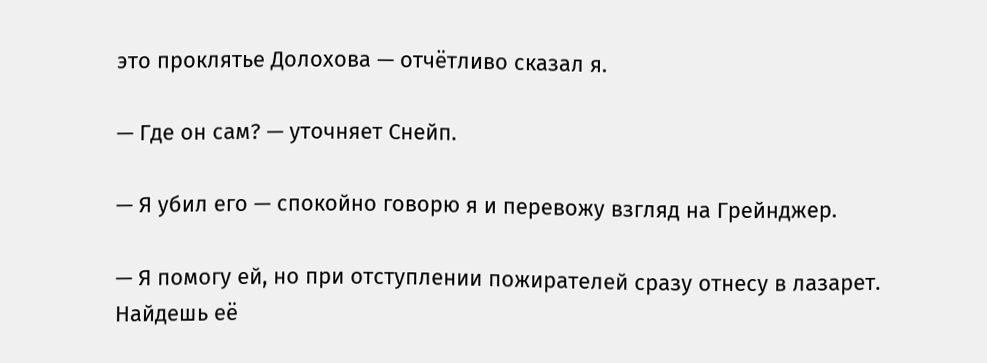это проклятье Долохова — отчётливо сказал я.

— Где он сам? — уточняет Снейп.

— Я убил его — спокойно говорю я и перевожу взгляд на Грейнджер.

— Я помогу ей, но при отступлении пожирателей сразу отнесу в лазарет. Найдешь её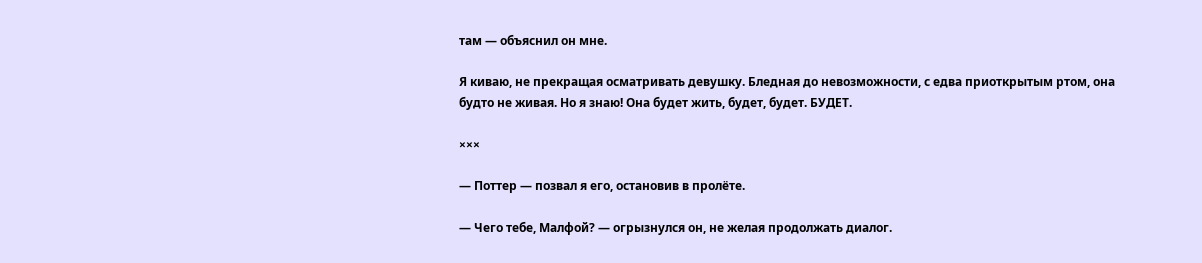там — объяснил он мне.

Я киваю, не прекращая осматривать девушку. Бледная до невозможности, с едва приоткрытым ртом, она будто не живая. Но я знаю! Она будет жить, будет, будет. БУДЕТ.

×××

— Поттер — позвал я его, остановив в пролёте.

— Чего тебе, Малфой? — огрызнулся он, не желая продолжать диалог.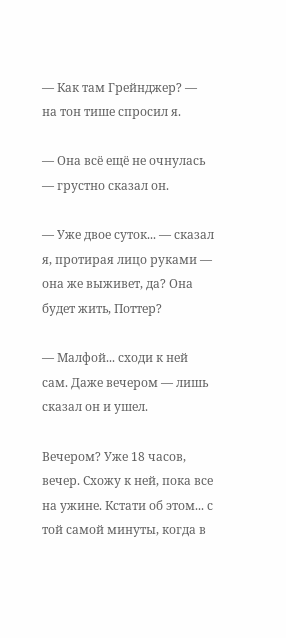— Как там Грейнджер? — на тон тише спросил я.

— Она всё ещё не очнулась — грустно сказал он.

— Уже двое суток... — сказал я, протирая лицо руками — она же выживет, да? Она будет жить, Поттер?

— Малфой... сходи к ней сам. Даже вечером — лишь сказал он и ушел.

Вечером? Уже 18 часов, вечер. Схожу к ней, пока все на ужине. Кстати об этом... с той самой минуты, когда в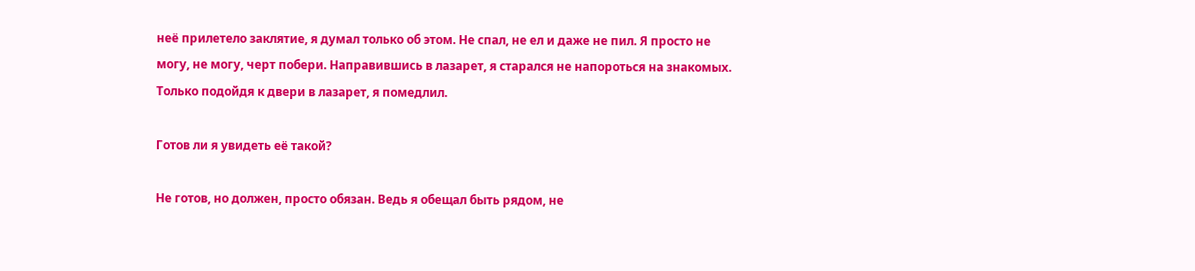неё прилетело заклятие, я думал только об этом. Не спал, не ел и даже не пил. Я просто не могу, не могу, черт побери. Направившись в лазарет, я старался не напороться на знакомых. Только подойдя к двери в лазарет, я помедлил.

Готов ли я увидеть её такой?

Не готов, но должен, просто обязан. Ведь я обещал быть рядом, не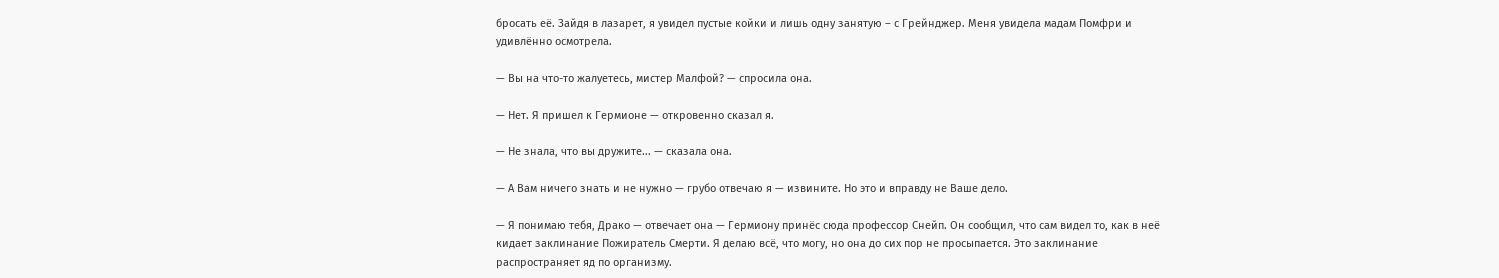бросать её. Зайдя в лазарет, я увидел пустые койки и лишь одну занятую – с Грейнджер. Меня увидела мадам Помфри и удивлённо осмотрела.

— Вы на что-то жалуетесь, мистер Малфой? — спросила она.

— Нет. Я пришел к Гермионе — откровенно сказал я.

— Не знала, что вы дружите... — сказала она.

— А Вам ничего знать и не нужно — грубо отвечаю я — извините. Но это и вправду не Ваше дело.

— Я понимаю тебя, Драко — отвечает она — Гермиону принёс сюда профессор Снейп. Он сообщил, что сам видел то, как в неё кидает заклинание Пожиратель Смерти. Я делаю всё, что могу, но она до сих пор не просыпается. Это заклинание распространяет яд по организму.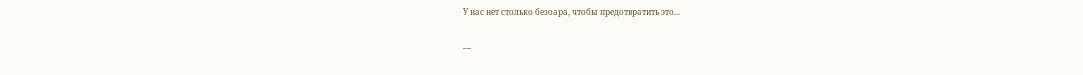У нас нет столько безоара, чтобы предотвратить это...

—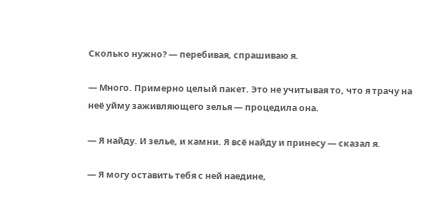Сколько нужно? — перебивая, спрашиваю я.

— Много. Примерно целый пакет. Это не учитывая то, что я трачу на неё уйму заживляющего зелья — процедила она.

— Я найду. И зелье, и камни. Я всё найду и принесу — сказал я.

— Я могу оставить тебя с ней наедине,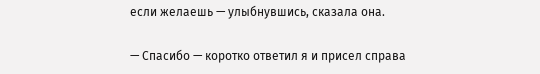если желаешь — улыбнувшись, сказала она.

— Спасибо — коротко ответил я и присел справа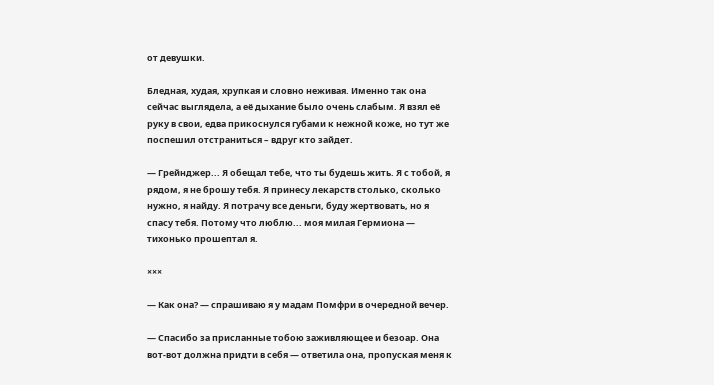от девушки.

Бледная, худая, хрупкая и словно неживая. Именно так она сейчас выглядела, а её дыхание было очень слабым. Я взял её руку в свои, едва прикоснулся губами к нежной коже, но тут же поспешил отстраниться – вдруг кто зайдет.

— Грейнджер... Я обещал тебе, что ты будешь жить. Я с тобой, я рядом, я не брошу тебя. Я принесу лекарств столько, сколько нужно, я найду. Я потрачу все деньги, буду жертвовать, но я спасу тебя. Потому что люблю... моя милая Гермиона — тихонько прошептал я.

×××

— Как она? — спрашиваю я у мадам Помфри в очередной вечер.

— Спасибо за присланные тобою заживляющее и безоар. Она вот-вот должна придти в себя — ответила она, пропуская меня к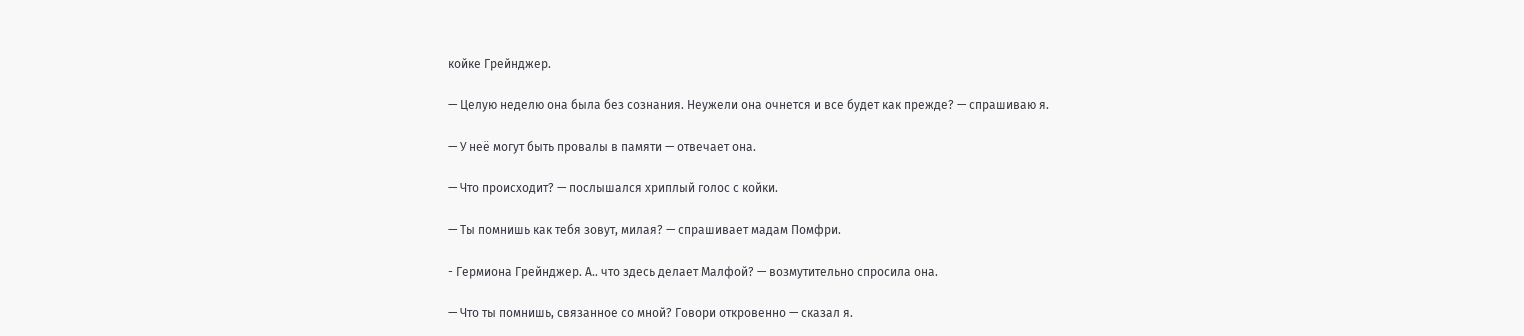койке Грейнджер.

— Целую неделю она была без сознания. Неужели она очнется и все будет как прежде? — спрашиваю я.

— У неё могут быть провалы в памяти — отвечает она.

— Что происходит? — послышался хриплый голос с койки.

— Ты помнишь как тебя зовут, милая? — спрашивает мадам Помфри.

- Гермиона Грейнджер. А.. что здесь делает Малфой? — возмутительно спросила она.

— Что ты помнишь, связанное со мной? Говори откровенно — сказал я.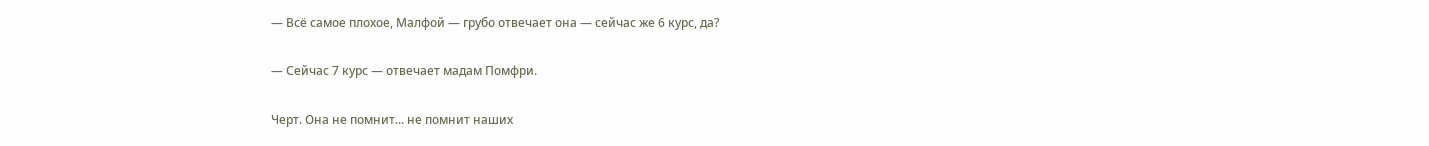— Всё самое плохое, Малфой — грубо отвечает она — сейчас же 6 курс, да?

— Сейчас 7 курс — отвечает мадам Помфри.

Черт. Она не помнит... не помнит наших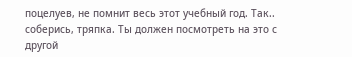поцелуев, не помнит весь этот учебный год. Так.. соберись, тряпка. Ты должен посмотреть на это с другой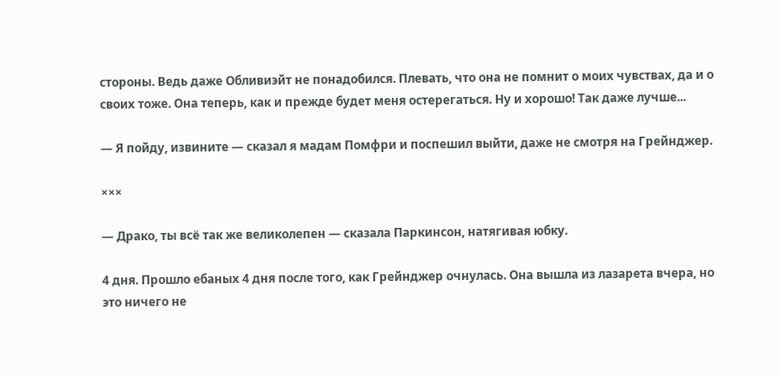стороны. Ведь даже Обливиэйт не понадобился. Плевать, что она не помнит о моих чувствах, да и о своих тоже. Она теперь, как и прежде будет меня остерегаться. Ну и хорошо! Так даже лучше...

— Я пойду, извините — сказал я мадам Помфри и поспешил выйти, даже не смотря на Грейнджер.

×××

— Драко, ты всё так же великолепен — сказала Паркинсон, натягивая юбку.

4 дня. Прошло ебаных 4 дня после того, как Грейнджер очнулась. Она вышла из лазарета вчера, но это ничего не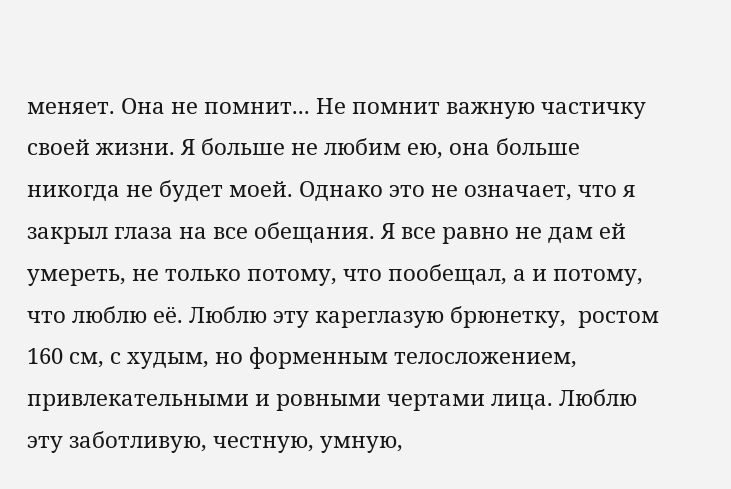меняет. Она не помнит... Не помнит важную частичку своей жизни. Я больше не любим ею, она больше никогда не будет моей. Однако это не означает, что я закрыл глаза на все обещания. Я все равно не дам ей умереть, не только потому, что пообещал, а и потому, что люблю её. Люблю эту кареглазую брюнетку,  ростом 160 см, с худым, но форменным телосложением, привлекательными и ровными чертами лица. Люблю эту заботливую, честную, умную,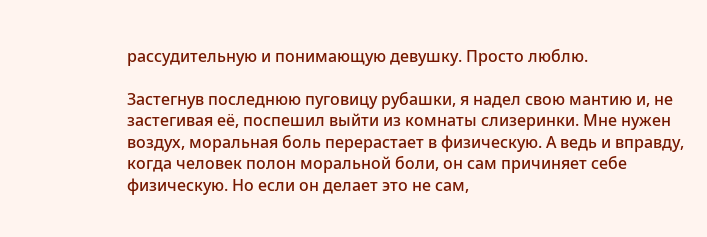рассудительную и понимающую девушку. Просто люблю.

Застегнув последнюю пуговицу рубашки, я надел свою мантию и, не застегивая её, поспешил выйти из комнаты слизеринки. Мне нужен воздух, моральная боль перерастает в физическую. А ведь и вправду, когда человек полон моральной боли, он сам причиняет себе физическую. Но если он делает это не сам,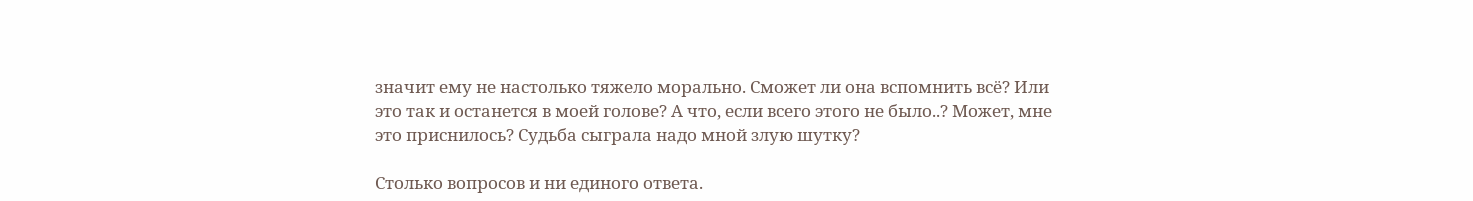значит ему не настолько тяжело морально. Сможет ли она вспомнить всё? Или это так и останется в моей голове? А что, если всего этого не было..? Может, мне это приснилось? Судьба сыграла надо мной злую шутку?

Столько вопросов и ни единого ответа.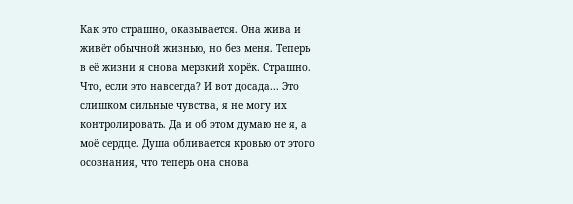Как это страшно, оказывается. Она жива и живёт обычной жизнью, но без меня. Теперь в её жизни я снова мерзкий хорёк. Страшно. Что, если это навсегда? И вот досада... Это слишком сильные чувства, я не могу их контролировать. Да и об этом думаю не я, а моё сердце. Душа обливается кровью от этого осознания, что теперь она снова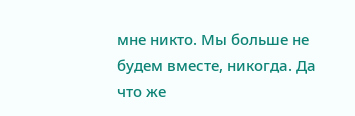мне никто. Мы больше не будем вместе, никогда. Да что же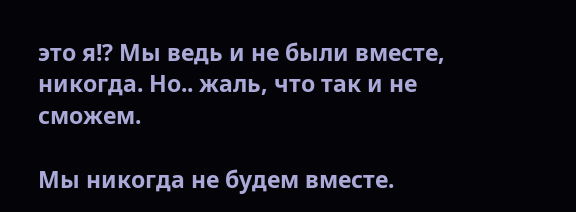это я!? Мы ведь и не были вместе, никогда. Но.. жаль, что так и не сможем.

Мы никогда не будем вместе.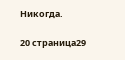Никогда.

20 страница29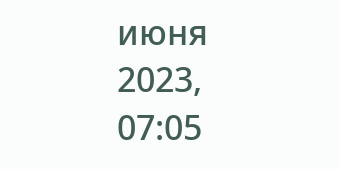июня 2023, 07:05